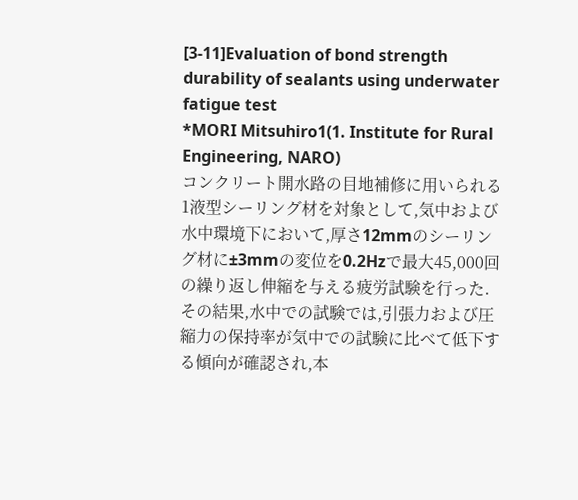[3-11]Evaluation of bond strength durability of sealants using underwater fatigue test
*MORI Mitsuhiro1(1. Institute for Rural Engineering, NARO)
コンクリート開水路の目地補修に用いられる1液型シーリング材を対象として,気中および水中環境下において,厚さ12mmのシーリング材に±3mmの変位を0.2Hzで最大45,000回の繰り返し伸縮を与える疲労試験を行った.その結果,水中での試験では,引張力および圧縮力の保持率が気中での試験に比べて低下する傾向が確認され,本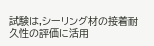試験は,シーリング材の接着耐久性の評価に活用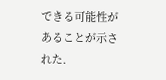できる可能性があることが示された.